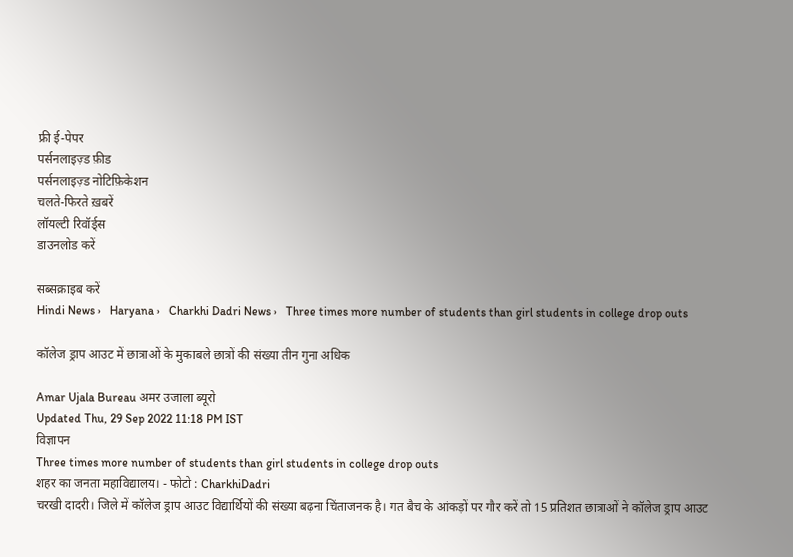फ्री ई-पेपर
पर्सनलाइज़्ड फ़ीड
पर्सनलाइज़्ड नोटिफ़िकेशन
चलते-फिरते ख़बरें
लॉयल्टी रिवॉर्ड्स
डाउनलोड करें

सब्सक्राइब करें
Hindi News ›   Haryana ›   Charkhi Dadri News ›   Three times more number of students than girl students in college drop outs

कॉलेज ड्राप आउट में छात्राओं के मुकाबले छात्रों की संख्या तीन गुना अधिक

Amar Ujala Bureau अमर उजाला ब्यूरो
Updated Thu, 29 Sep 2022 11:18 PM IST
विज्ञापन
Three times more number of students than girl students in college drop outs
शहर का जनता महाविद्यालय। - फोटो : CharkhiDadri
चरखी दादरी। जिले में कॉलेज ड्राप आउट विद्यार्थियों की संख्या बढ़ना चिंताजनक है। गत बैच के आंकड़ों पर गौर करें तो 15 प्रतिशत छात्राओं ने कॉलेज ड्राप आउट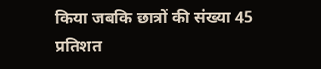किया जबकि छात्रों की संख्या 45 प्रतिशत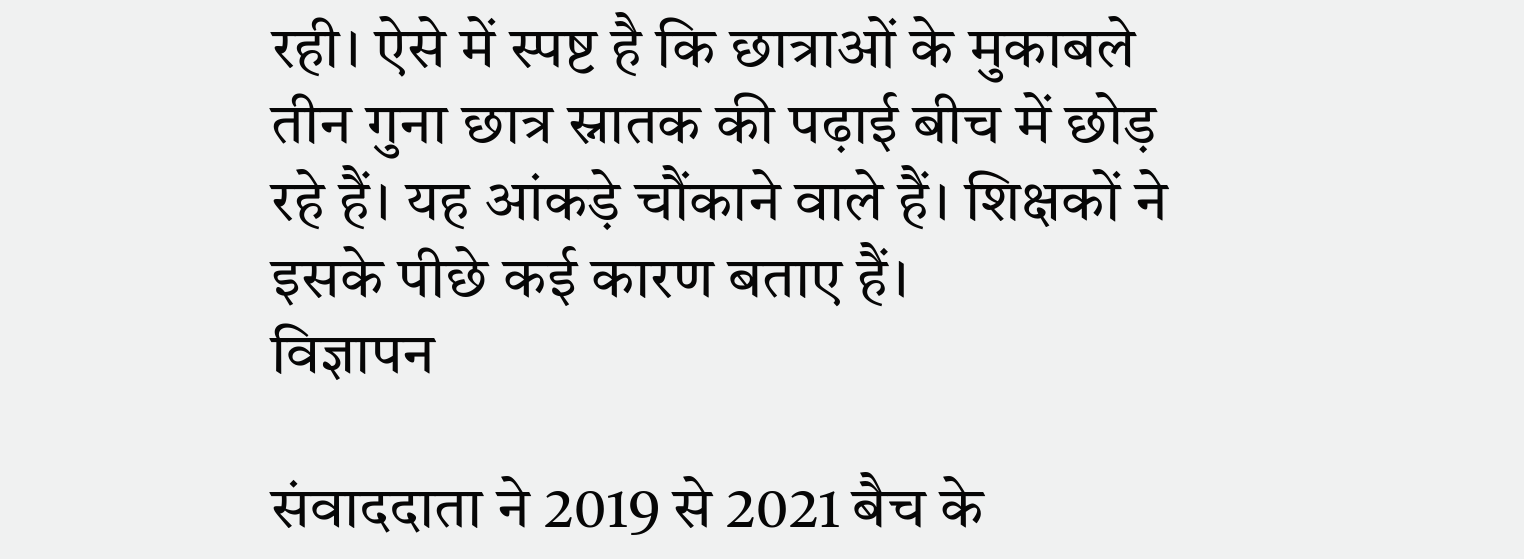रही। ऐसे में स्पष्ट है कि छात्राओं के मुकाबले तीन गुना छात्र स्नातक की पढ़ाई बीच में छोड़ रहे हैं। यह आंकड़े चौंकाने वाले हैं। शिक्षकों ने इसके पीछे कई कारण बताए हैं।
विज्ञापन

संवाददाता ने 2019 से 2021 बैच के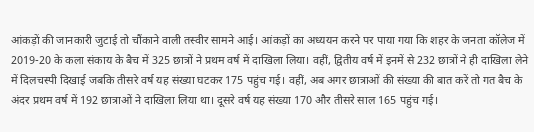आंकड़ों की जानकारी जुटाई तो चौंकाने वाली तस्वीर सामने आई। आंकड़ों का अध्ययन करने पर पाया गया कि शहर के जनता कॉलेज में 2019-20 के कला संकाय के बैच में 325 छात्रों ने प्रथम वर्ष में दाखिला लिया। वहीं, द्वितीय वर्ष में इनमें से 232 छात्रों ने ही दाखिला लेने में दिलचस्पी दिखाई जबकि तीसरे वर्ष यह संख्या घटकर 175 पहुंच गई। वहीं, अब अगर छात्राओं की संख्या की बात करें तो गत बैच के अंदर प्रथम वर्ष में 192 छात्राओं ने दाखिला लिया था। दूसरे वर्ष यह संख्या 170 और तीसरे साल 165 पहुंच गई।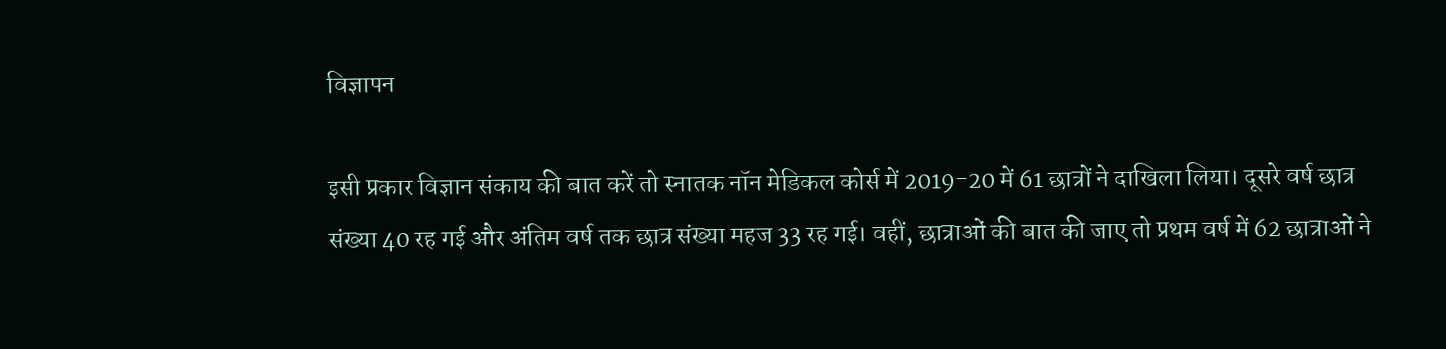विज्ञापन

इसी प्रकार विज्ञान संकाय की बात करें तो स्नातक नॉन मेडिकल कोर्स में 2019-20 में 61 छात्रों ने दाखिला लिया। दूसरे वर्ष छात्र संख्या 40 रह गई और अंतिम वर्ष तक छात्र संख्या महज 33 रह गई। वहीं, छात्राओं की बात की जाए तो प्रथम वर्ष में 62 छात्राओं ने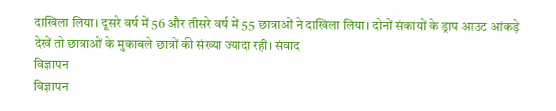दाखिला लिया। दूसरे वर्ष में 56 और तीसरे वर्ष में 55 छात्राओं ने दाखिला लिया। दोनों संकायों के ड्राप आउट आंकड़े देखें तो छात्राओं के मुकाबले छात्रों की संख्या ज्यादा रही। संवाद
विज्ञापन
विज्ञापन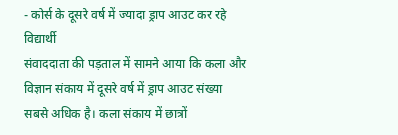- कोर्स के दूसरे वर्ष में ज्यादा ड्राप आउट कर रहे विद्यार्थी
संवाददाता की पड़ताल में सामने आया कि कला और विज्ञान संकाय में दूसरे वर्ष में ड्राप आउट संख्या सबसे अधिक है। कला संकाय में छात्रों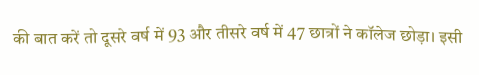की बात करें तो दूसरे वर्ष में 93 और तीसरे वर्ष में 47 छात्रों ने कॉलेज छोड़ा। इसी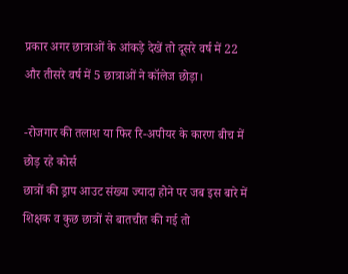प्रकार अगर छात्राओं के आंकड़े देखें तो दूसरे वर्ष में 22 और तीसरे वर्ष में 5 छात्राओं ने कॉलेज छोड़ा।

-रोजगार की तलाश या फिर रि-अपीयर के कारण बीच में छोड़ रहे कोर्स
छात्रों की ड्राप आउट संख्या ज्यादा होने पर जब इस बारे में शिक्षक व कुछ छात्रों से बातचीत की गई तो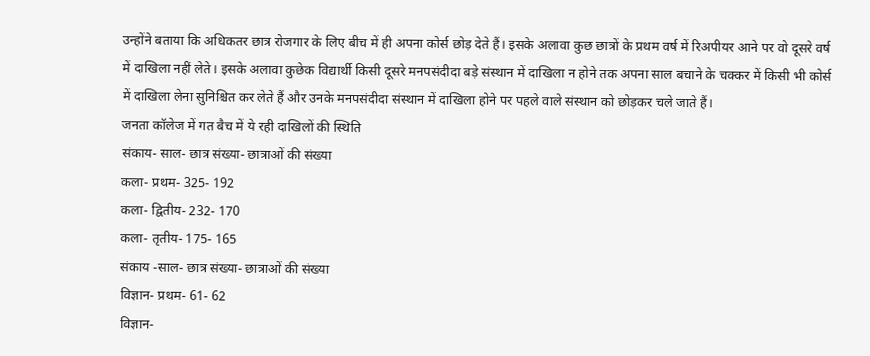उन्होंने बताया कि अधिकतर छात्र रोजगार के लिए बीच में ही अपना कोर्स छोड़ देते हैं। इसके अलावा कुछ छात्रों के प्रथम वर्ष में रिअपीयर आने पर वो दूसरे वर्ष में दाखिला नहीं लेते। इसके अलावा कुछेक विद्यार्थी किसी दूसरे मनपसंदीदा बड़े संस्थान में दाखिला न होने तक अपना साल बचाने के चक्कर में किसी भी कोर्स में दाखिला लेना सुनिश्चित कर लेते हैं और उनके मनपसंदीदा संस्थान में दाखिला होने पर पहले वाले संस्थान को छोड़कर चले जाते हैं।
जनता कॉलेज में गत बैच में ये रही दाखिलों की स्थिति
संकाय- साल- छात्र संख्या- छात्राओं की संख्या
कला- प्रथम- 325- 192
कला- द्वितीय- 232- 170
कला- तृतीय- 175- 165
संकाय -साल- छात्र संख्या- छात्राओं की संख्या
विज्ञान- प्रथम- 61- 62
विज्ञान-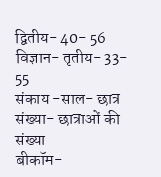द्वितीय- 40- 56
विज्ञान- तृतीय- 33- 55
संकाय -साल- छात्र संख्या- छात्राओं की संख्या
बीकॉम-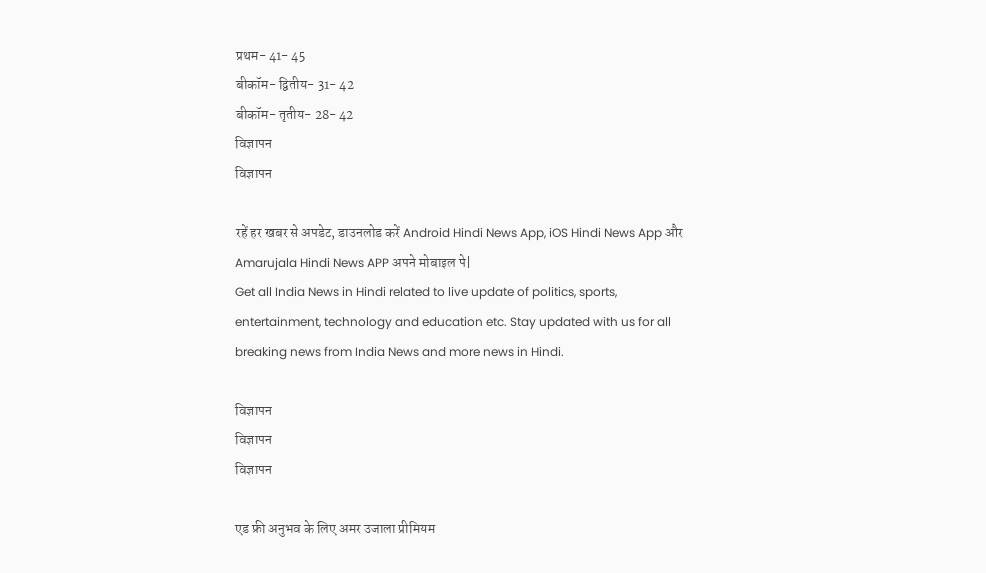प्रथम- 41- 45
बीकॉम- द्वितीय- 31- 42
बीकॉम- तृतीय- 28- 42
विज्ञापन
विज्ञापन

रहें हर खबर से अपडेट, डाउनलोड करें Android Hindi News App, iOS Hindi News App और Amarujala Hindi News APP अपने मोबाइल पे|
Get all India News in Hindi related to live update of politics, sports, entertainment, technology and education etc. Stay updated with us for all breaking news from India News and more news in Hindi.

विज्ञापन
विज्ञापन
विज्ञापन

एड फ्री अनुभव के लिए अमर उजाला प्रीमियम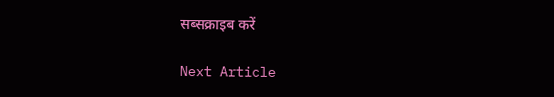सब्सक्राइब करें

Next Article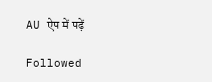AU ऐप में पढ़ें

Followed